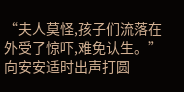“夫人莫怪,孩子们流落在外受了惊吓,难免认生。”
向安安适时出声打圆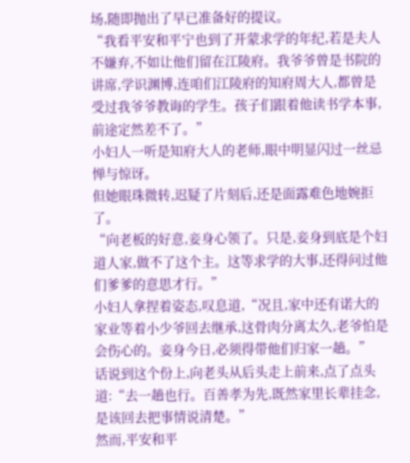场,随即抛出了早已准备好的提议。
“我看平安和平宁也到了开蒙求学的年纪,若是夫人不嫌弃,不如让他们留在江陵府。我爷爷曾是书院的讲席,学识渊博,连咱们江陵府的知府周大人,都曾是受过我爷爷教诲的学生。孩子们跟着他读书学本事,前途定然差不了。”
小妇人一听是知府大人的老师,眼中明显闪过一丝忌惮与惊讶。
但她眼珠微转,迟疑了片刻后,还是面露难色地婉拒了。
“向老板的好意,妾身心领了。只是,妾身到底是个妇道人家,做不了这个主。这等求学的大事,还得问过他们爹爹的意思才行。”
小妇人拿捏着姿态,叹息道,“况且,家中还有诺大的家业等着小少爷回去继承,这骨肉分离太久,老爷怕是会伤心的。妾身今日,必须得带他们归家一趟。”
话说到这个份上,向老头从后头走上前来,点了点头道:“去一趟也行。百善孝为先,既然家里长辈挂念,是该回去把事情说清楚。”
然而,平安和平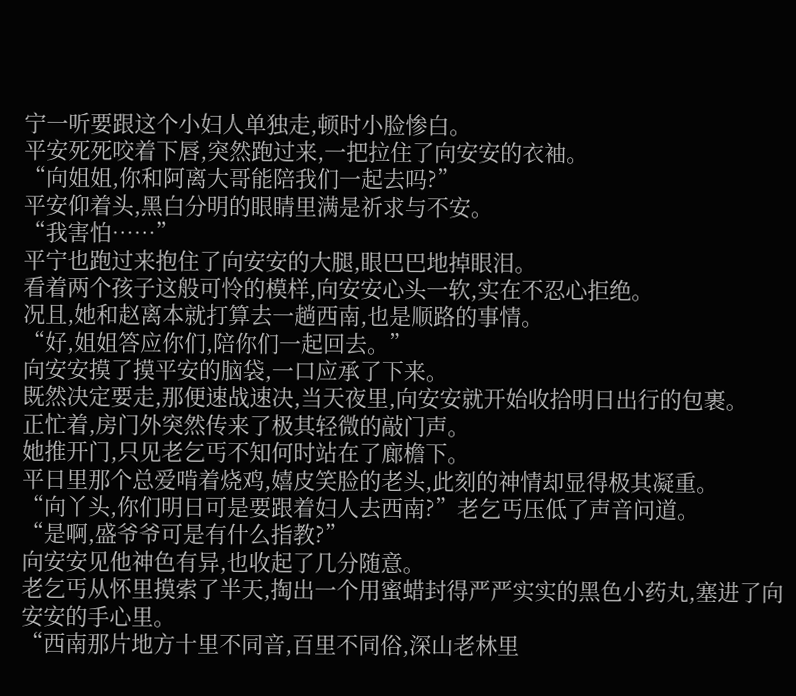宁一听要跟这个小妇人单独走,顿时小脸惨白。
平安死死咬着下唇,突然跑过来,一把拉住了向安安的衣袖。
“向姐姐,你和阿离大哥能陪我们一起去吗?”
平安仰着头,黑白分明的眼睛里满是祈求与不安。
“我害怕……”
平宁也跑过来抱住了向安安的大腿,眼巴巴地掉眼泪。
看着两个孩子这般可怜的模样,向安安心头一软,实在不忍心拒绝。
况且,她和赵离本就打算去一趟西南,也是顺路的事情。
“好,姐姐答应你们,陪你们一起回去。”
向安安摸了摸平安的脑袋,一口应承了下来。
既然决定要走,那便速战速决,当天夜里,向安安就开始收拾明日出行的包裹。
正忙着,房门外突然传来了极其轻微的敲门声。
她推开门,只见老乞丐不知何时站在了廊檐下。
平日里那个总爱啃着烧鸡,嬉皮笑脸的老头,此刻的神情却显得极其凝重。
“向丫头,你们明日可是要跟着妇人去西南?”老乞丐压低了声音问道。
“是啊,盛爷爷可是有什么指教?”
向安安见他神色有异,也收起了几分随意。
老乞丐从怀里摸索了半天,掏出一个用蜜蜡封得严严实实的黑色小药丸,塞进了向安安的手心里。
“西南那片地方十里不同音,百里不同俗,深山老林里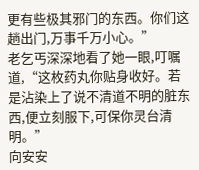更有些极其邪门的东西。你们这趟出门,万事千万小心。”
老乞丐深深地看了她一眼,叮嘱道,“这枚药丸你贴身收好。若是沾染上了说不清道不明的脏东西,便立刻服下,可保你灵台清明。”
向安安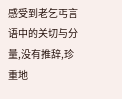感受到老乞丐言语中的关切与分量,没有推辞,珍重地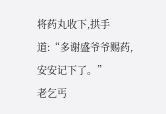将药丸收下,拱手道:“多谢盛爷爷赐药,安安记下了。”
老乞丐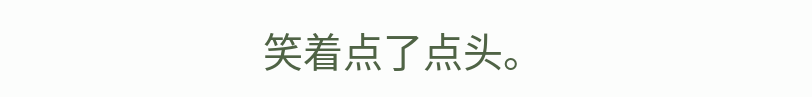笑着点了点头。